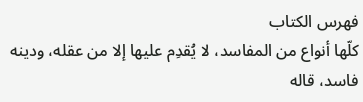فهرس الكتاب
كلّها أنواع من المفاسد، لا يُقدِم عليها إلا من عقله، ودينه فاسد، قاله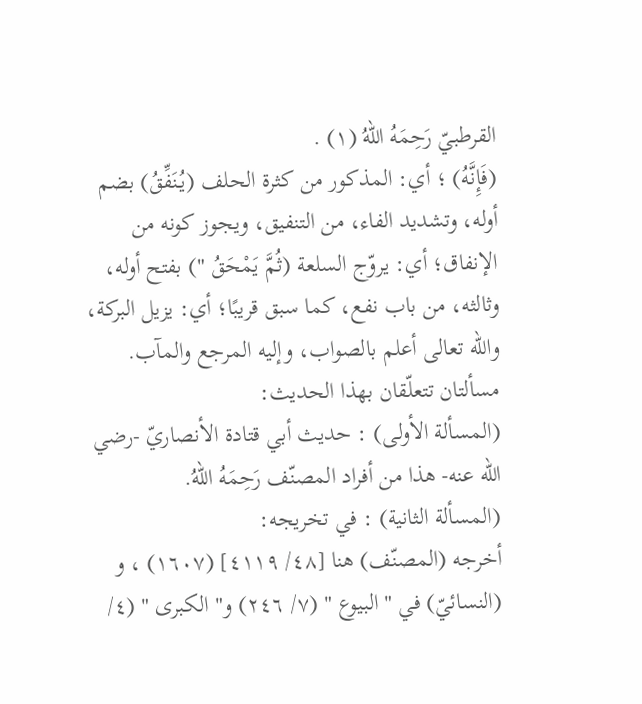القرطبيّ رَحِمَهُ اللهُ (١) .
(فَإِنَّهُ) ؛ أي: المذكور من كثرة الحلف (يُنَفِّقُ) بضم أوله، وتشديد الفاء، من التنفيق، ويجوز كونه من الإنفاق؛ أي: يروّج السلعة (ثُمَّ يَمْحَقُ ") بفتح أوله، وثالثه، من باب نفع، كما سبق قريبًا؛ أي: يزيل البركة، والله تعالى أعلم بالصواب، وإليه المرجع والمآب.
مسألتان تتعلّقان بهذا الحديث:
(المسألة الأولى) : حديث أبي قتادة الأنصاريّ -رضي الله عنه- هذا من أفراد المصنّف رَحِمَهُ اللهُ.
(المسألة الثانية) : في تخريجه:
أخرجه (المصنّف) هنا [٤٨/ ٤١١٩] (١٦٠٧) ، و (النسائيّ) في " البيوع " (٧/ ٢٤٦) و" الكبرى " (٤/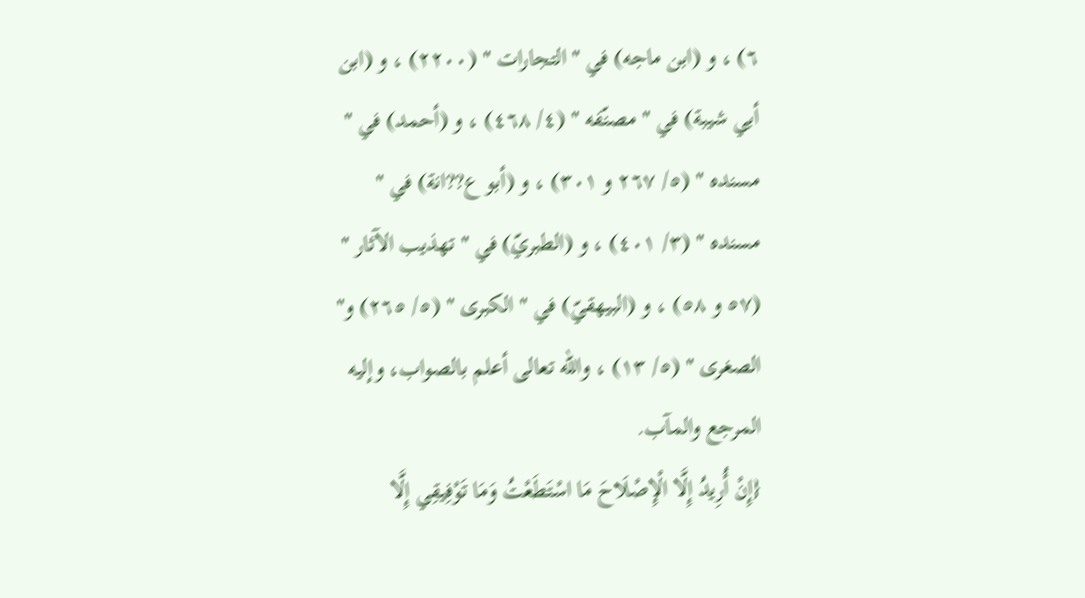٦) ، و (ابن ماجه) في " التجارات " (٢٢٠٠) ، و (ابن أبي شيبة) في " مصنّفه " (٤/ ٤٦٨) ، و (أحمد) في " مسنده " (٥/ ٢٦٧ و ٣٠١) ، و (أبو ع??انة) في " مسنده " (٣/ ٤٠١) ، و (الطبريّ) في " تهذيب الآثار " (٥٧ و ٥٨) ، و (البيهقيّ) في " الكبرى " (٥/ ٢٦٥) و" الصغرى " (٥/ ١٣) ، والله تعالى أعلم بالصواب، وإليه المرجع والمآب.
{إِنْ أُرِيدُ إِلَّا الْإِصْلَاحَ مَا اسْتَطَعْتُ وَمَا تَوْفِيقِي إِلَّا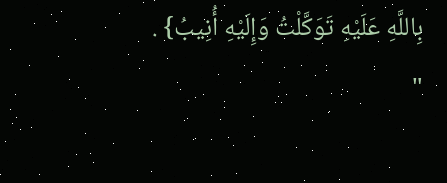بِاللَّهِ عَلَيْهِ تَوَكَّلْتُ وَإِلَيْهِ أُنِيبُ} .
"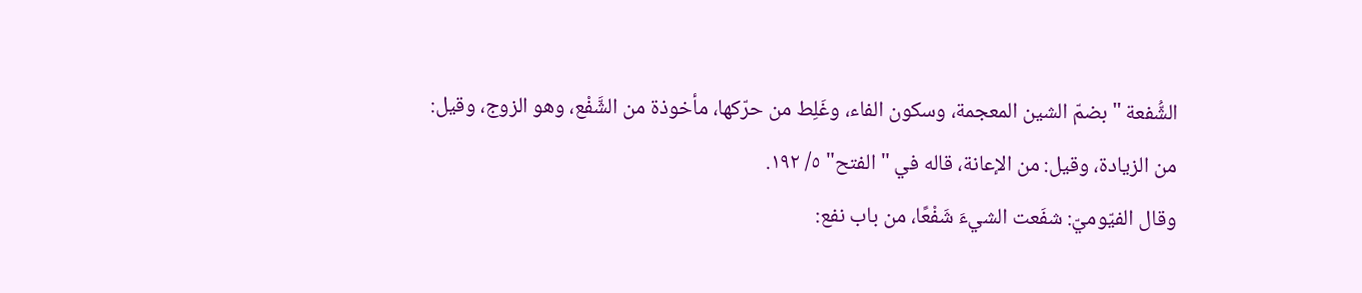الشُّفعة " بضمّ الشين المعجمة، وسكون الفاء، وغَلِط من حرّكها، مأخوذة من الشَّفْع، وهو الزوج، وقيل: من الزيادة، وقيل: من الإعانة، قاله في " الفتح" ٥/ ١٩٢.
وقال الفيّوميّ: شفَعت الشيءَ شَفْعًا، من باب نفع: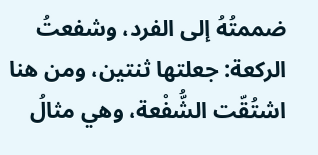ضممتُهُ إلى الفرد، وشفعتُ الركعة: جعلتها ثنتين، ومن هنا اشتُقّت الشُّفْعة، وهي مثالُ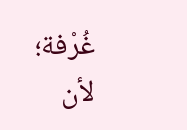غُرْفة؛ لأن